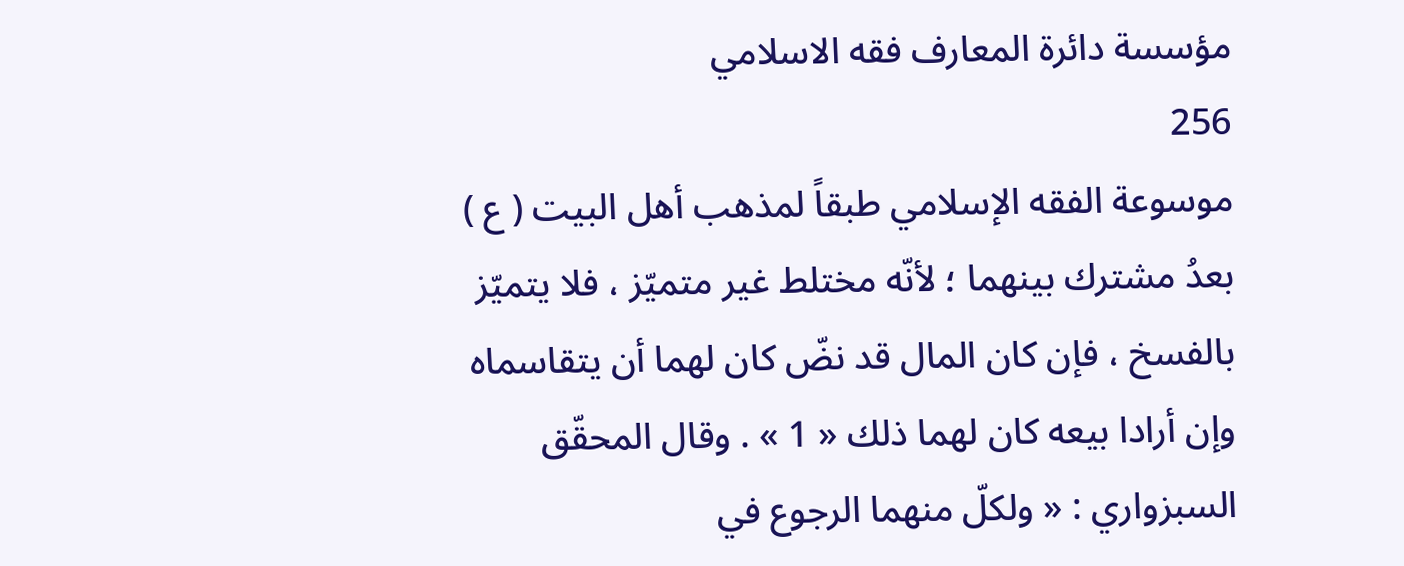مؤسسة دائرة المعارف فقه الاسلامي
256
موسوعة الفقه الإسلامي طبقاً لمذهب أهل البيت ( ع )
بعدُ مشترك بينهما ؛ لأنّه مختلط غير متميّز ، فلا يتميّز بالفسخ ، فإن كان المال قد نضّ كان لهما أن يتقاسماه وإن أرادا بيعه كان لهما ذلك « 1 » . وقال المحقّق السبزواري : « ولكلّ منهما الرجوع في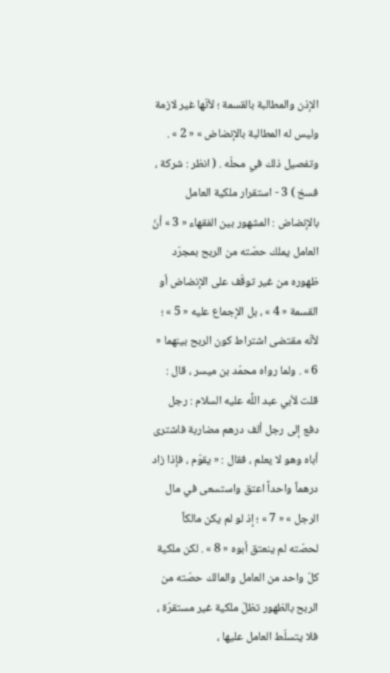الإذن والمطالبة بالقسمة ؛ لأنّها غير لازمة وليس له المطالبة بالإنضاض » « 2 » . وتفصيل ذلك في محلّه . ( انظر : شركة ، فسخ ) 3 - استقرار ملكية العامل بالإنضاض : المشهور بين الفقهاء « 3 » أنّ العامل يملك حصّته من الربح بمجرّد ظهوره من غير توقّف على الإنضاض أو القسمة « 4 » ، بل الإجماع عليه « 5 » ؛ لأنّه مقتضى اشتراط كون الربح بينهما « 6 » . ولما رواه محمّد بن ميسر ، قال : قلت لأبي عبد اللَّه عليه السلام : رجل دفع إلى رجل ألف درهم مضاربة فاشترى أباه وهو لا يعلم ، فقال : « يقوّم ، فإذا زاد درهماً واحداً اعتق واستسعى في مال الرجل » « 7 » ؛ إذ لو لم يكن مالكاً لحصّته لم ينعتق أبوه « 8 » . لكن ملكية كلّ واحد من العامل والمالك حصّته من الربح بالظهور تظلّ ملكية غير مستقرّة ، فلا يتسلّط العامل عليها ،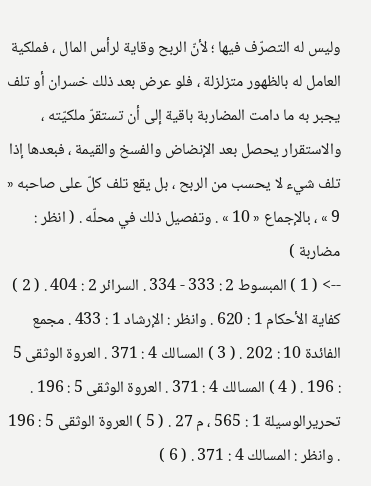وليس له التصرّف فيها ؛ لأنّ الربح وقاية لرأس المال ، فملكية العامل له بالظهور متزلزلة ، فلو عرض بعد ذلك خسران أو تلف يجبر به ما دامت المضاربة باقية إلى أن تستقرّ ملكيّته ، والاستقرار يحصل بعد الإنضاض والفسخ والقيمة ، فبعدها إذا تلف شيء لا يحسب من الربح ، بل يقع تلف كلّ على صاحبه « 9 » ، بالإجماع « 10 » . وتفصيل ذلك في محلّه . ( انظر : مضاربة )
--> ( 1 ) المبسوط 2 : 333 - 334 . السرائر 2 : 404 . ( 2 ) كفاية الأحكام 1 : 620 . وانظر : الإرشاد 1 : 433 . مجمع الفائدة 10 : 202 . ( 3 ) المسالك 4 : 371 . العروة الوثقى 5 : 196 . ( 4 ) المسالك 4 : 371 . العروة الوثقى 5 : 196 . تحريرالوسيلة 1 : 565 ، م 27 . ( 5 ) العروة الوثقى 5 : 196 . وانظر : المسالك 4 : 371 . ( 6 )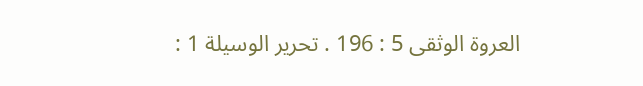العروة الوثقى 5 : 196 . تحرير الوسيلة 1 :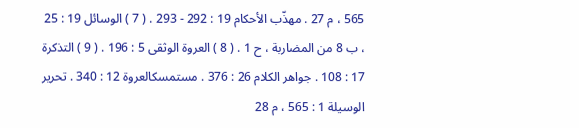565 ، م 27 . مهذّب الأحكام 19 : 292 - 293 . ( 7 ) الوسائل 19 : 25 ، ب 8 من المضاربة ، ح 1 . ( 8 ) العروة الوثقى 5 : 196 . ( 9 ) التذكرة 17 : 108 . جواهر الكلام 26 : 376 . مستمسكالعروة 12 : 340 . تحرير الوسيلة 1 : 565 ، م 28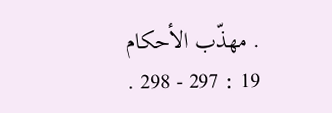. مهذّب الأحكام 19 : 297 - 298 .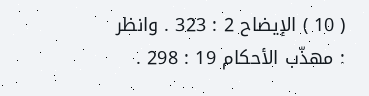( 10 ) الإيضاح 2 : 323 . وانظر : مهذّب الأحكام 19 : 298 .